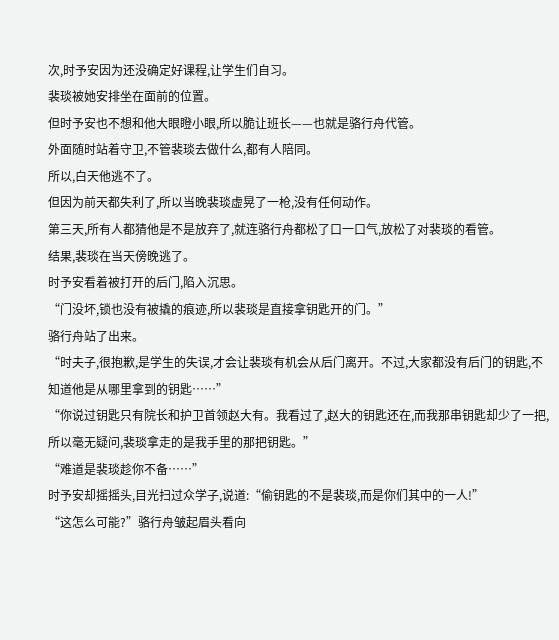次,时予安因为还没确定好课程,让学生们自习。
裴琰被她安排坐在面前的位置。
但时予安也不想和他大眼瞪小眼,所以脆让班长——也就是骆行舟代管。
外面随时站着守卫,不管裴琰去做什么,都有人陪同。
所以,白天他逃不了。
但因为前天都失利了,所以当晚裴琰虚晃了一枪,没有任何动作。
第三天,所有人都猜他是不是放弃了,就连骆行舟都松了口一口气,放松了对裴琰的看管。
结果,裴琰在当天傍晚逃了。
时予安看着被打开的后门,陷入沉思。
“门没坏,锁也没有被撬的痕迹,所以裴琰是直接拿钥匙开的门。”
骆行舟站了出来。
“时夫子,很抱歉,是学生的失误,才会让裴琰有机会从后门离开。不过,大家都没有后门的钥匙,不知道他是从哪里拿到的钥匙……”
“你说过钥匙只有院长和护卫首领赵大有。我看过了,赵大的钥匙还在,而我那串钥匙却少了一把,所以毫无疑问,裴琰拿走的是我手里的那把钥匙。”
“难道是裴琰趁你不备……”
时予安却摇摇头,目光扫过众学子,说道:“偷钥匙的不是裴琰,而是你们其中的一人!”
“这怎么可能?”骆行舟皱起眉头看向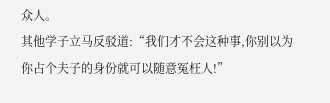众人。
其他学子立马反驳道:“我们才不会这种事,你别以为你占个夫子的身份就可以随意冤枉人!”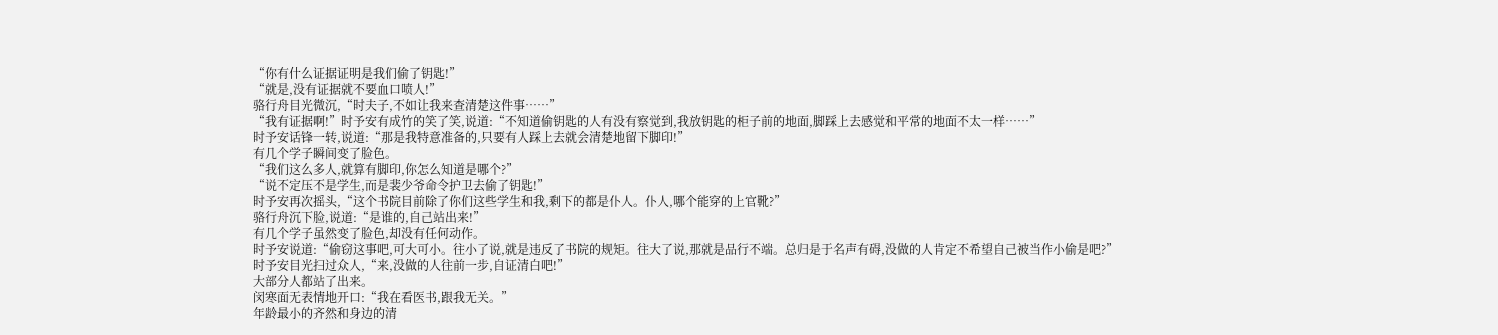“你有什么证据证明是我们偷了钥匙!”
“就是,没有证据就不要血口喷人!”
骆行舟目光微沉,“时夫子,不如让我来查清楚这件事……”
“我有证据啊!”时予安有成竹的笑了笑,说道:“不知道偷钥匙的人有没有察觉到,我放钥匙的柜子前的地面,脚踩上去感觉和平常的地面不太一样……”
时予安话锋一转,说道:“那是我特意准备的,只要有人踩上去就会清楚地留下脚印!”
有几个学子瞬间变了脸色。
“我们这么多人,就算有脚印,你怎么知道是哪个?”
“说不定压不是学生,而是裴少爷命令护卫去偷了钥匙!”
时予安再次摇头,“这个书院目前除了你们这些学生和我,剩下的都是仆人。仆人,哪个能穿的上官靴?”
骆行舟沉下脸,说道:“是谁的,自己站出来!”
有几个学子虽然变了脸色,却没有任何动作。
时予安说道:“偷窃这事吧,可大可小。往小了说,就是违反了书院的规矩。往大了说,那就是品行不端。总归是于名声有碍,没做的人肯定不希望自己被当作小偷是吧?”
时予安目光扫过众人,“来,没做的人往前一步,自证清白吧!”
大部分人都站了出来。
闵寒面无表情地开口:“我在看医书,跟我无关。”
年龄最小的齐然和身边的清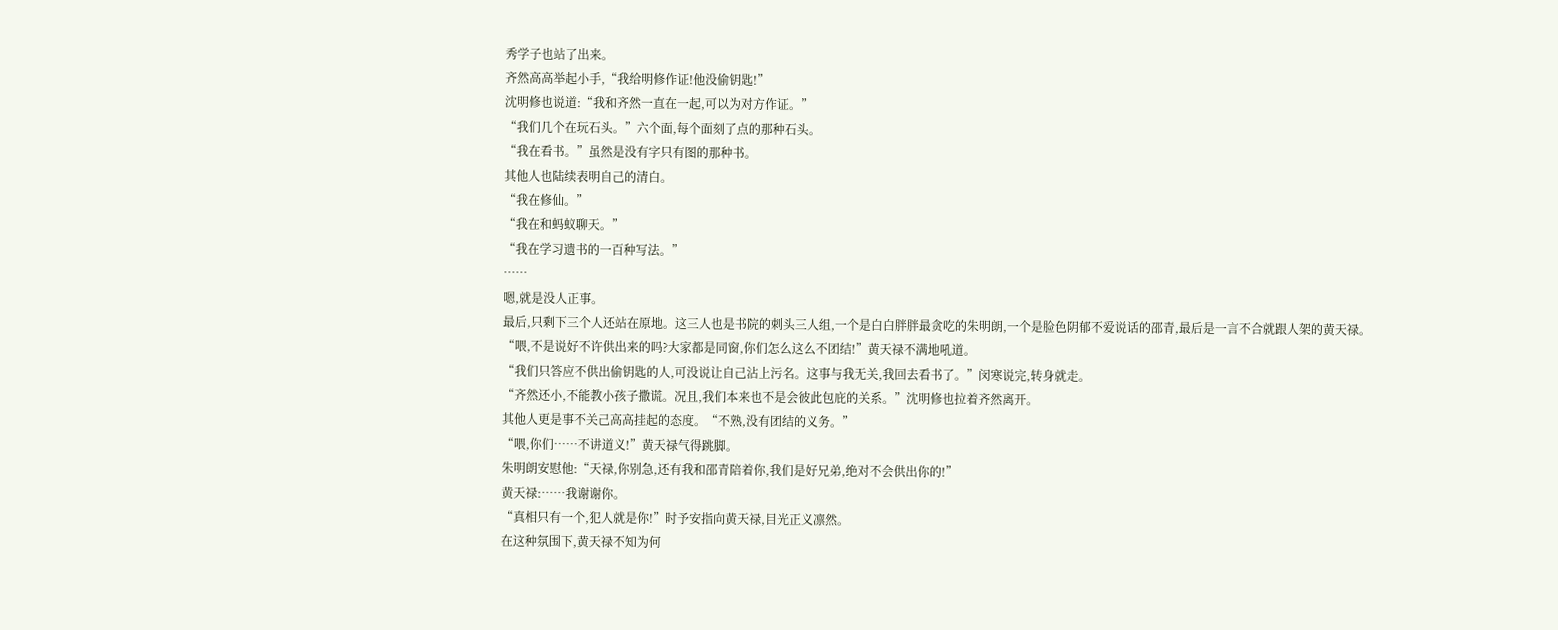秀学子也站了出来。
齐然高高举起小手,“我给明修作证!他没偷钥匙!”
沈明修也说道:“我和齐然一直在一起,可以为对方作证。”
“我们几个在玩石头。”六个面,每个面刻了点的那种石头。
“我在看书。”虽然是没有字只有图的那种书。
其他人也陆续表明自己的清白。
“我在修仙。”
“我在和蚂蚁聊天。”
“我在学习遗书的一百种写法。”
……
嗯,就是没人正事。
最后,只剩下三个人还站在原地。这三人也是书院的刺头三人组,一个是白白胖胖最贪吃的朱明朗,一个是脸色阴郁不爱说话的邵青,最后是一言不合就跟人架的黄天禄。
“喂,不是说好不许供出来的吗?大家都是同窗,你们怎么这么不团结!”黄天禄不满地吼道。
“我们只答应不供出偷钥匙的人,可没说让自己沾上污名。这事与我无关,我回去看书了。”闵寒说完,转身就走。
“齐然还小,不能教小孩子撒谎。况且,我们本来也不是会彼此包庇的关系。”沈明修也拉着齐然离开。
其他人更是事不关己高高挂起的态度。“不熟,没有团结的义务。”
“喂,你们……不讲道义!”黄天禄气得跳脚。
朱明朗安慰他:“天禄,你别急,还有我和邵青陪着你,我们是好兄弟,绝对不会供出你的!”
黄天禄:……我谢谢你。
“真相只有一个,犯人就是你!”时予安指向黄天禄,目光正义凛然。
在这种氛围下,黄天禄不知为何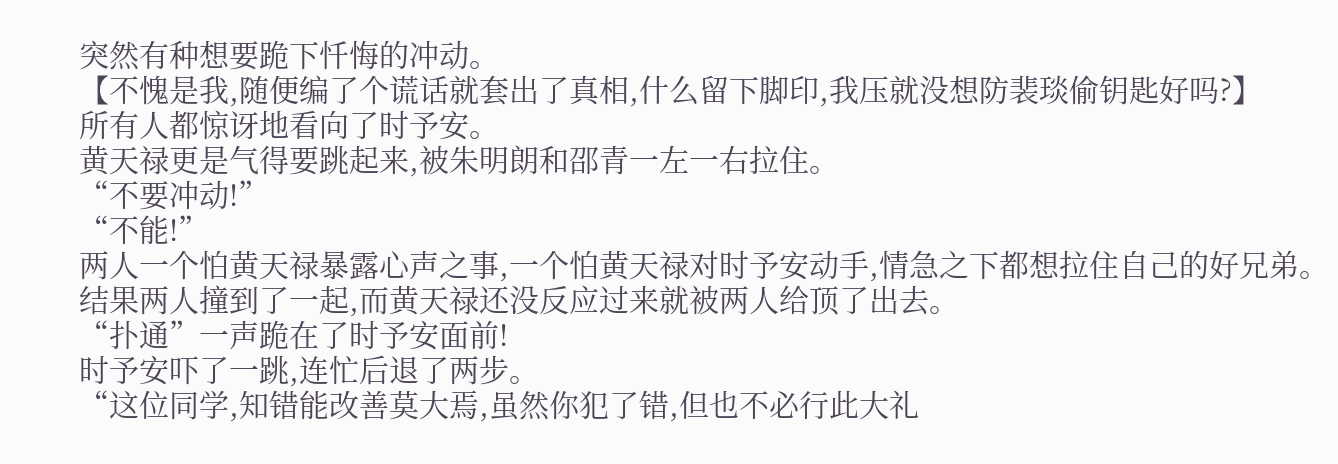突然有种想要跪下忏悔的冲动。
【不愧是我,随便编了个谎话就套出了真相,什么留下脚印,我压就没想防裴琰偷钥匙好吗?】
所有人都惊讶地看向了时予安。
黄天禄更是气得要跳起来,被朱明朗和邵青一左一右拉住。
“不要冲动!”
“不能!”
两人一个怕黄天禄暴露心声之事,一个怕黄天禄对时予安动手,情急之下都想拉住自己的好兄弟。
结果两人撞到了一起,而黄天禄还没反应过来就被两人给顶了出去。
“扑通”一声跪在了时予安面前!
时予安吓了一跳,连忙后退了两步。
“这位同学,知错能改善莫大焉,虽然你犯了错,但也不必行此大礼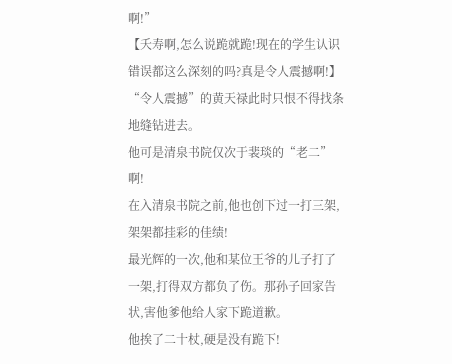啊!”
【夭寿啊,怎么说跪就跪!现在的学生认识错误都这么深刻的吗?真是令人震撼啊!】
“令人震撼”的黄天禄此时只恨不得找条地缝钻进去。
他可是清泉书院仅次于裴琰的“老二”啊!
在入清泉书院之前,他也创下过一打三架,架架都挂彩的佳绩!
最光辉的一次,他和某位王爷的儿子打了一架,打得双方都负了伤。那孙子回家告状,害他爹他给人家下跪道歉。
他挨了二十杖,硬是没有跪下!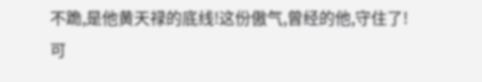不跪,是他黄天禄的底线!这份傲气,曾经的他,守住了!
可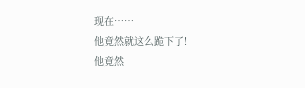现在……
他竟然就这么跪下了!
他竟然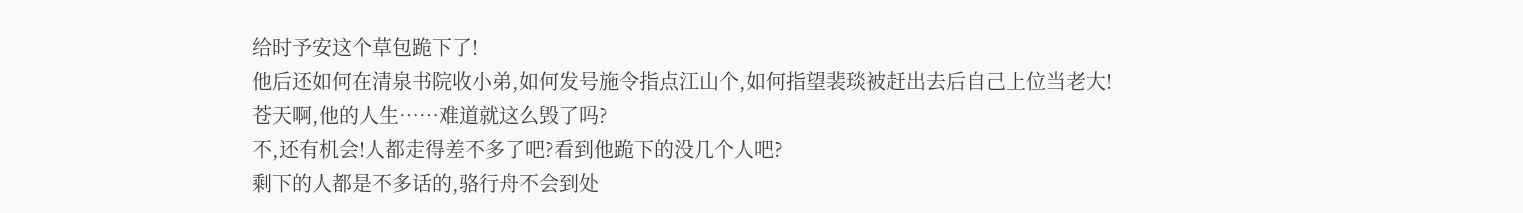给时予安这个草包跪下了!
他后还如何在清泉书院收小弟,如何发号施令指点江山个,如何指望裴琰被赶出去后自己上位当老大!
苍天啊,他的人生……难道就这么毁了吗?
不,还有机会!人都走得差不多了吧?看到他跪下的没几个人吧?
剩下的人都是不多话的,骆行舟不会到处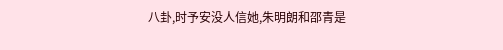八卦,时予安没人信她,朱明朗和邵青是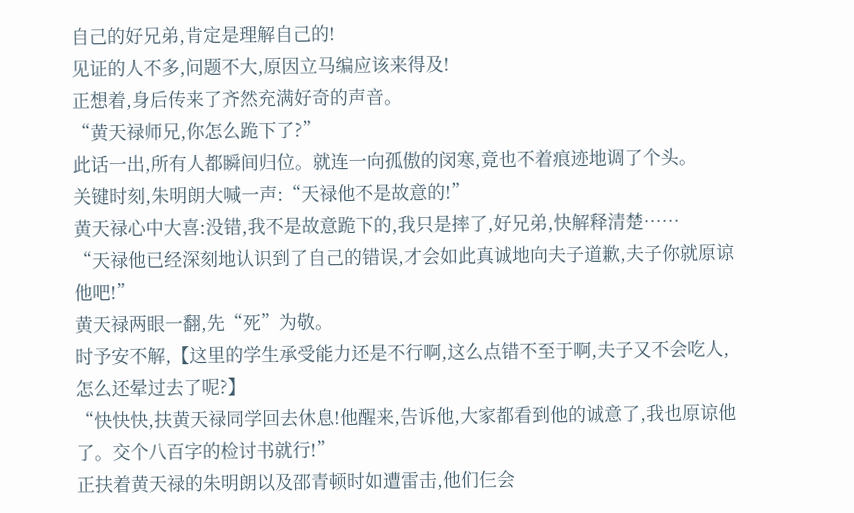自己的好兄弟,肯定是理解自己的!
见证的人不多,问题不大,原因立马编应该来得及!
正想着,身后传来了齐然充满好奇的声音。
“黄天禄师兄,你怎么跪下了?”
此话一出,所有人都瞬间归位。就连一向孤傲的闵寒,竟也不着痕迹地调了个头。
关键时刻,朱明朗大喊一声:“天禄他不是故意的!”
黄天禄心中大喜:没错,我不是故意跪下的,我只是摔了,好兄弟,快解释清楚……
“天禄他已经深刻地认识到了自己的错误,才会如此真诚地向夫子道歉,夫子你就原谅他吧!”
黄天禄两眼一翻,先“死”为敬。
时予安不解,【这里的学生承受能力还是不行啊,这么点错不至于啊,夫子又不会吃人,怎么还晕过去了呢?】
“快快快,扶黄天禄同学回去休息!他醒来,告诉他,大家都看到他的诚意了,我也原谅他了。交个八百字的检讨书就行!”
正扶着黄天禄的朱明朗以及邵青顿时如遭雷击,他们仨会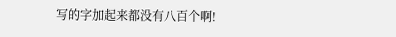写的字加起来都没有八百个啊!